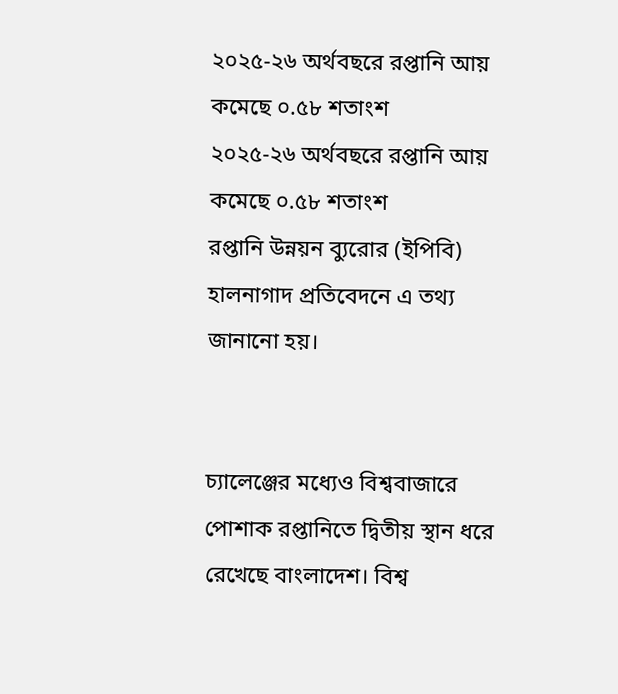২০২৫-২৬ অর্থবছরে রপ্তানি আয় কমেছে ০.৫৮ শতাংশ
২০২৫-২৬ অর্থবছরে রপ্তানি আয় কমেছে ০.৫৮ শতাংশ
রপ্তানি উন্নয়ন ব্যুরোর (ইপিবি) হালনাগাদ প্রতিবেদনে এ তথ্য জানানো হয়।


চ্যালেঞ্জের মধ্যেও বিশ্ববাজারে পোশাক রপ্তানিতে দ্বিতীয় স্থান ধরে রেখেছে বাংলাদেশ। বিশ্ব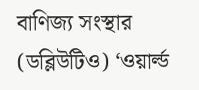বাণিজ্য সংস্থার (ডব্লিউটিও) ‘ওয়ার্ল্ড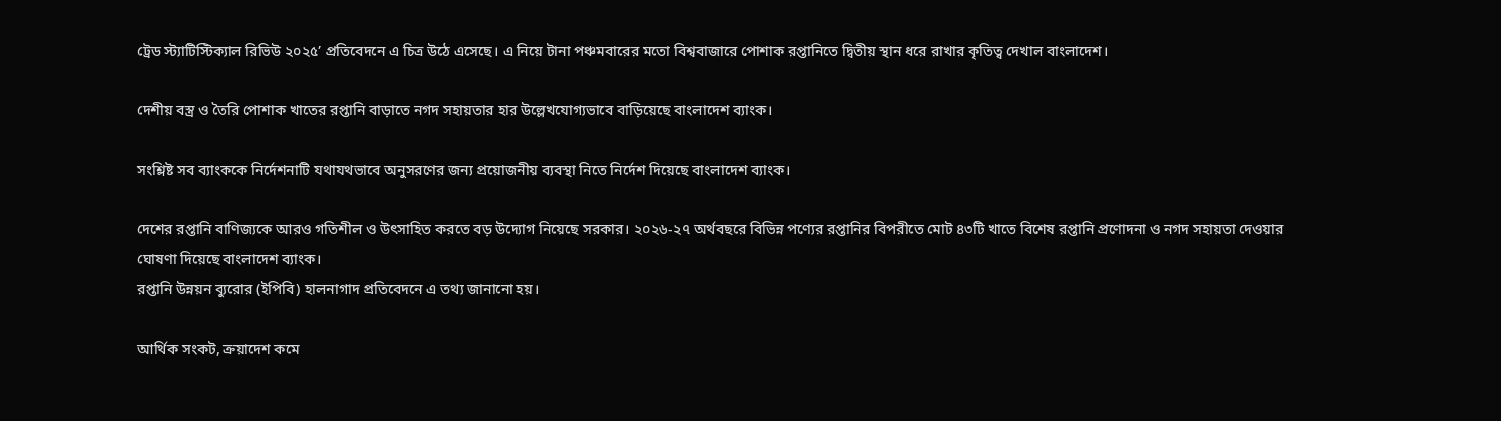ট্রেড স্ট্যাটিস্টিক্যাল রিভিউ ২০২৫’ প্রতিবেদনে এ চিত্র উঠে এসেছে। এ নিয়ে টানা পঞ্চমবারের মতো বিশ্ববাজারে পোশাক রপ্তানিতে দ্বিতীয় স্থান ধরে রাখার কৃতিত্ব দেখাল বাংলাদেশ।

দেশীয় বস্ত্র ও তৈরি পোশাক খাতের রপ্তানি বাড়াতে নগদ সহায়তার হার উল্লেখযোগ্যভাবে বাড়িয়েছে বাংলাদেশ ব্যাংক।

সংশ্লিষ্ট সব ব্যাংককে নির্দেশনাটি যথাযথভাবে অনুসরণের জন্য প্রয়োজনীয় ব্যবস্থা নিতে নির্দেশ দিয়েছে বাংলাদেশ ব্যাংক।

দেশের রপ্তানি বাণিজ্যকে আরও গতিশীল ও উৎসাহিত করতে বড় উদ্যোগ নিয়েছে সরকার। ২০২৬-২৭ অর্থবছরে বিভিন্ন পণ্যের রপ্তানির বিপরীতে মোট ৪৩টি খাতে বিশেষ রপ্তানি প্রণোদনা ও নগদ সহায়তা দেওয়ার ঘোষণা দিয়েছে বাংলাদেশ ব্যাংক।
রপ্তানি উন্নয়ন ব্যুরোর (ইপিবি) হালনাগাদ প্রতিবেদনে এ তথ্য জানানো হয়।

আর্থিক সংকট, ক্রয়াদেশ কমে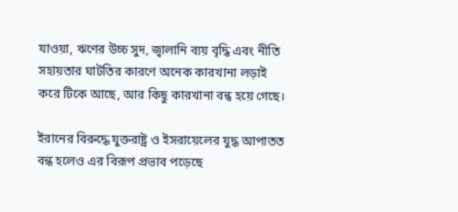যাওয়া, ঋণের উচ্চ সুদ, জ্বালানি ব্যয় বৃদ্ধি এবং নীতি সহায়তার ঘাটতির কারণে অনেক কারখানা লড়াই করে টিকে আছে, আর কিছু কারখানা বন্ধ হয়ে গেছে।

ইরানের বিরুদ্ধে যুক্তরাষ্ট্র ও ইসরায়েলের যুদ্ধ আপাতত বন্ধ হলেও এর বিরূপ প্রভাব পড়েছে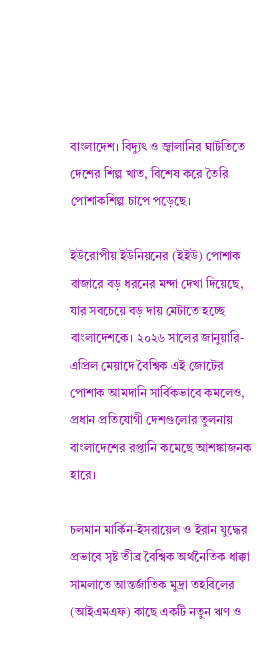বাংলাদেশ। বিদ্যুৎ ও জ্বালানির ঘাটতিতে দেশের শিল্প খাত, বিশেষ করে তৈরি পোশাকশিল্প চাপে পড়েছে।

ইউরোপীয় ইউনিয়নের (ইইউ) পোশাক বাজারে বড় ধরনের মন্দা দেখা দিয়েছে, যার সবচেয়ে বড় দায় মেটাতে হচ্ছে বাংলাদেশকে। ২০২৬ সালের জানুয়ারি-এপ্রিল মেয়াদে বৈশ্বিক এই জোটের পোশাক আমদানি সার্বিকভাবে কমলেও, প্রধান প্রতিযোগী দেশগুলোর তুলনায় বাংলাদেশের রপ্তানি কমেছে আশঙ্কাজনক হারে।

চলমান মার্কিন-ইসরায়েল ও ইরান যুদ্ধের প্রভাবে সৃষ্ট তীব্র বৈশ্বিক অর্থনৈতিক ধাক্কা সামলাতে আন্তর্জাতিক মুদ্রা তহবিলের (আইএমএফ) কাছে একটি নতুন ঋণ ও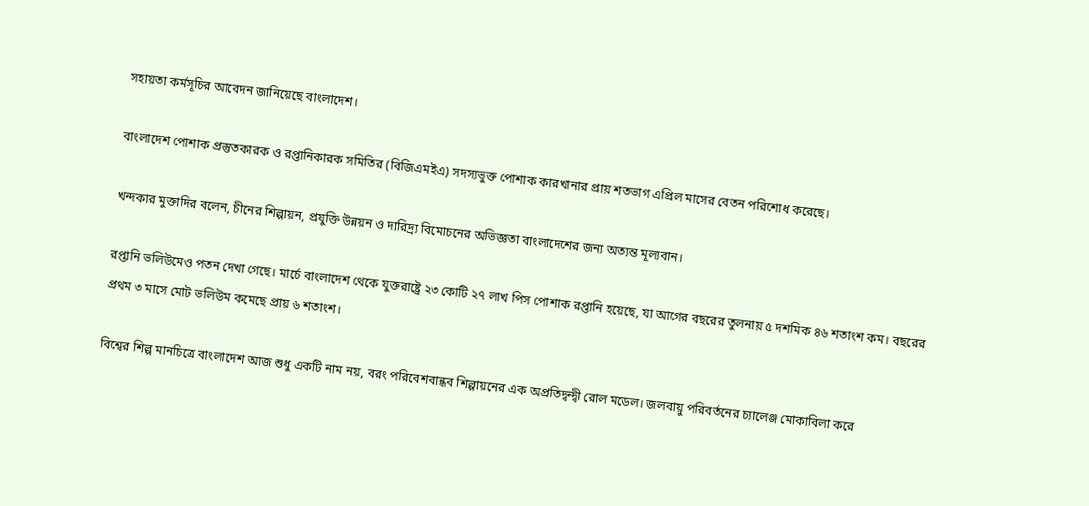সহায়তা কর্মসূচির আবেদন জানিয়েছে বাংলাদেশ।

বাংলাদেশ পোশাক প্রস্তুতকারক ও রপ্তানিকারক সমিতির (বিজিএমইএ) সদস্যভুক্ত পোশাক কারখানার প্রায় শতভাগ এপ্রিল মাসের বেতন পরিশোধ করেছে।

খন্দকার মুক্তাদির বলেন, চীনের শিল্পায়ন, প্রযুক্তি উন্নয়ন ও দারিদ্র্য বিমোচনের অভিজ্ঞতা বাংলাদেশের জন্য অত্যন্ত মূল্যবান।

রপ্তানি ভলিউমেও পতন দেখা গেছে। মার্চে বাংলাদেশ থেকে যুক্তরাষ্ট্রে ২৩ কোটি ২৭ লাখ পিস পোশাক রপ্তানি হয়েছে, যা আগের বছরের তুলনায় ৫ দশমিক ৪৬ শতাংশ কম। বছরের প্রথম ৩ মাসে মোট ভলিউম কমেছে প্রায় ৬ শতাংশ।

বিশ্বের শিল্প মানচিত্রে বাংলাদেশ আজ শুধু একটি নাম নয়, বরং পরিবেশবান্ধব শিল্পায়নের এক অপ্রতিদ্বন্দ্বী রোল মডেল। জলবায়ু পরিবর্তনের চ্যালেঞ্জ মোকাবিলা করে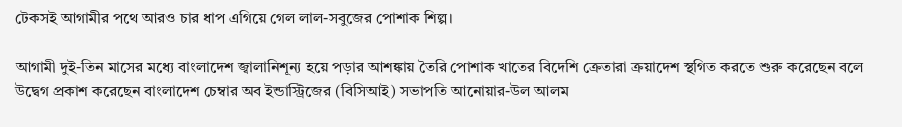টেকসই আগামীর পথে আরও চার ধাপ এগিয়ে গেল লাল-সবুজের পোশাক শিল্প।

আগামী দুই-তিন মাসের মধ্যে বাংলাদেশ জ্বালানিশূন্য হয়ে পড়ার আশঙ্কায় তৈরি পোশাক খাতের বিদেশি ক্রেতারা ক্রয়াদেশ স্থগিত করতে শুরু করেছেন বলে উদ্বেগ প্রকাশ করেছেন বাংলাদেশ চেম্বার অব ইন্ডাস্ট্রিজের (বিসিআই) সভাপতি আনোয়ার-উল আলম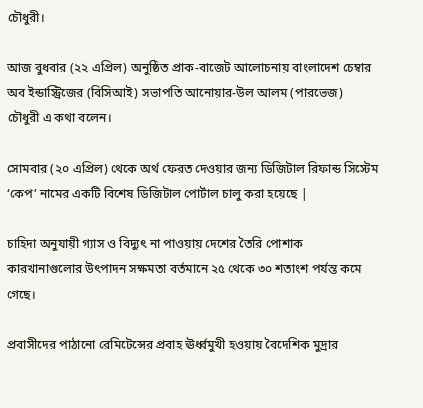চৌধুরী।

আজ বুধবার (২২ এপ্রিল) অনুষ্ঠিত প্রাক-বাজেট আলোচনায় বাংলাদেশ চেম্বার অব ইন্ডাস্ট্রিজের (বিসিআই) সভাপতি আনোয়ার-উল আলম (পারভেজ) চৌধুরী এ কথা বলেন।

সোমবার (২০ এপ্রিল) থেকে অর্থ ফেরত দেওয়ার জন্য ডিজিটাল রিফান্ড সিস্টেম ‘কেপ’ নামের একটি বিশেষ ডিজিটাল পোর্টাল চালু করা হয়েছে |

চাহিদা অনুযায়ী গ্যাস ও বিদ্যুৎ না পাওয়ায় দেশের তৈরি পোশাক কারখানাগুলোর উৎপাদন সক্ষমতা বর্তমানে ২৫ থেকে ৩০ শতাংশ পর্যন্ত কমে গেছে।

প্রবাসীদের পাঠানো রেমিটেন্সের প্রবাহ ঊর্ধ্বমুখী হওয়ায় বৈদেশিক মুদ্রার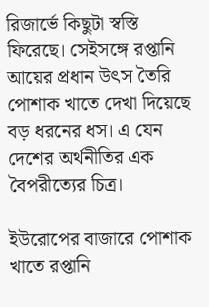রিজার্ভে কিছুটা স্বস্তি ফিরেছে। সেইসঙ্গে রপ্তানি আয়ের প্রধান উৎস তৈরি পোশাক খাতে দেখা দিয়েছে বড় ধরনের ধস। এ যেন দেশের অর্থনীতির এক বৈপরীত্যের চিত্র।

ইউরোপের বাজারে পোশাক খাতে রপ্তানি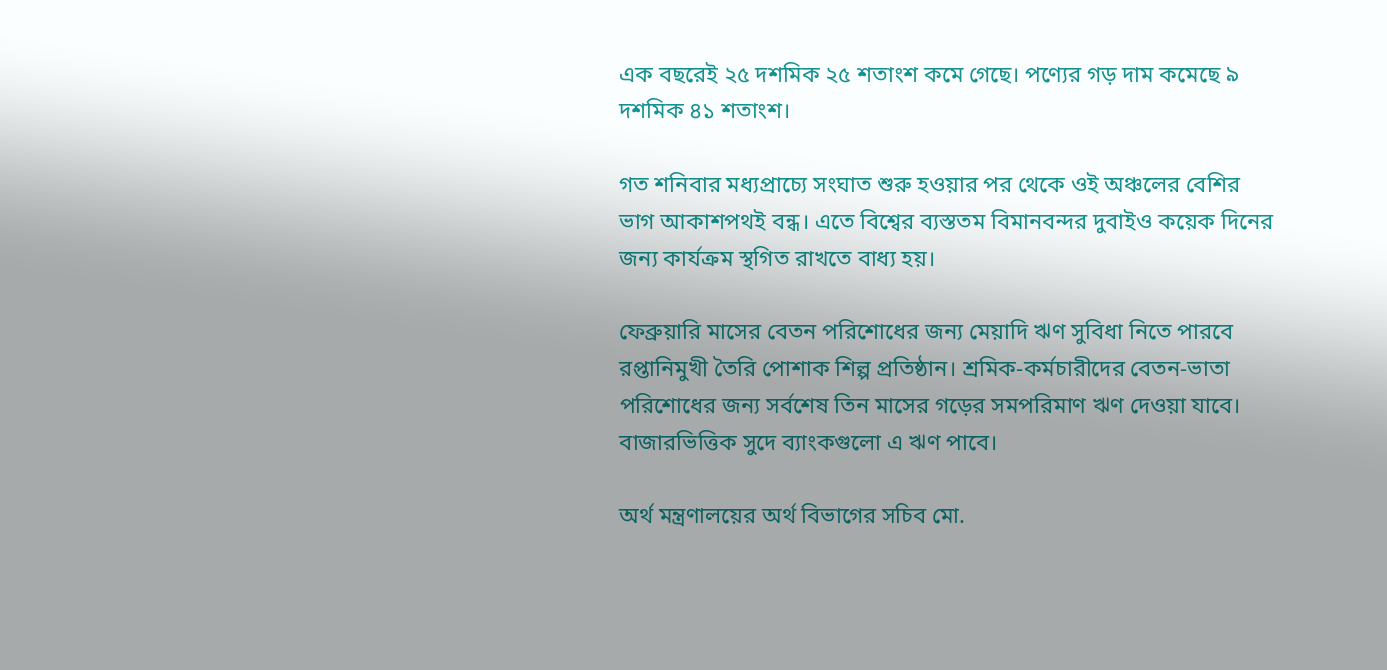এক বছরেই ২৫ দশমিক ২৫ শতাংশ কমে গেছে। পণ্যের গড় দাম কমেছে ৯ দশমিক ৪১ শতাংশ।

গত শনিবার মধ্যপ্রাচ্যে সংঘাত শুরু হওয়ার পর থেকে ওই অঞ্চলের বেশির ভাগ আকাশপথই বন্ধ। এতে বিশ্বের ব্যস্ততম বিমানবন্দর দুবাইও কয়েক দিনের জন্য কার্যক্রম স্থগিত রাখতে বাধ্য হয়।

ফেব্রুয়ারি মাসের বেতন পরিশোধের জন্য মেয়াদি ঋণ সুবিধা নিতে পারবে রপ্তানিমুখী তৈরি পোশাক শিল্প প্রতিষ্ঠান। শ্রমিক-কর্মচারীদের বেতন-ভাতা পরিশোধের জন্য সর্বশেষ তিন মাসের গড়ের সমপরিমাণ ঋণ দেওয়া যাবে। বাজারভিত্তিক সুদে ব্যাংকগুলো এ ঋণ পাবে।

অর্থ মন্ত্রণালয়ের অর্থ বিভাগের সচিব মো.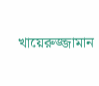খায়েরুজ্জামান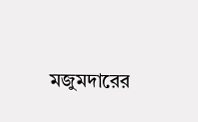মজুমদারের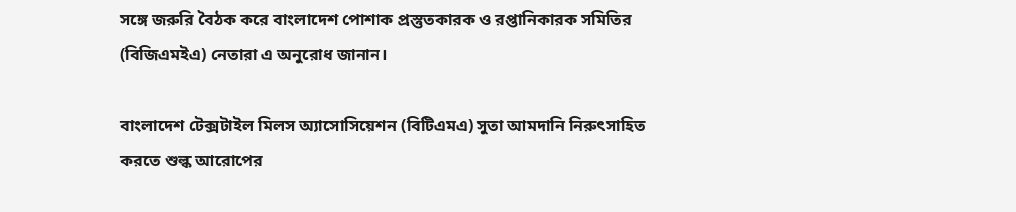সঙ্গে জরুরি বৈঠক করে বাংলাদেশ পোশাক প্রস্তুতকারক ও রপ্তানিকারক সমিতির (বিজিএমইএ) নেতারা এ অনুরোধ জানান।

বাংলাদেশ টেক্সটাইল মিলস অ্যাসোসিয়েশন (বিটিএমএ) সুতা আমদানি নিরুৎসাহিত করতে শুল্ক আরোপের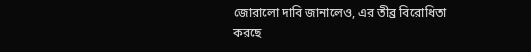জোরালো দাবি জানালেও, এর তীব্র বিরোধিতা করছে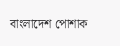বাংলাদেশ পোশাক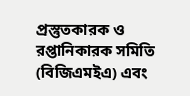প্রস্তুতকারক ও রপ্তানিকারক সমিতি (বিজিএমইএ) এবং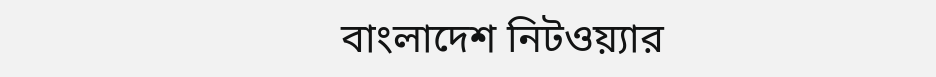বাংলাদেশ নিটওয়্যার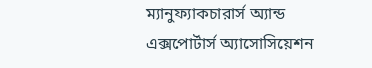ম্যানুফ্যাকচারার্স অ্যান্ড এক্সপোর্টার্স অ্যাসোসিয়েশন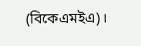(বিকেএমইএ)।